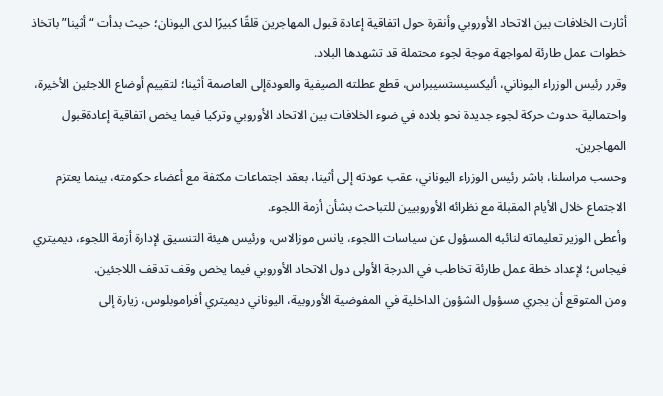أثارت الخلافات بين الاتحاد الأوروبي وأنقرة حول اتفاقية إعادة قبول المهاجرين قلقًا كبيرًا لدى اليونان؛ حيث بدأت “أثينا” باتخاذ خطوات عمل طارئة لمواجهة موجة لجوء محتملة قد تشهدها البلاد.
وقرر رئيس الوزراء اليوناني، أليكسيستسيبراس، قطع عطلته الصيفية والعودةإلى العاصمة أثينا؛ لتقييم أوضاع اللاجئين الأخيرة، واحتمالية حدوث حركة لجوء جديدة نحو بلاده في ضوء الخلافات بين الاتحاد الأوروبي وتركيا فيما يخص اتفاقية إعادةقبول المهاجرين.
وحسب مراسلنا، باشر رئيس الوزراء اليوناني، عقب عودته إلى أثينا، بعقد اجتماعات مكثفة مع أعضاء حكومته، بينما يعتزم الاجتماع خلال الأيام المقبلة مع نظرائه الأوروبيين للتباحث بشأن أزمة اللجوء.
وأعطى الوزير تعليماته لنائبه المسؤول عن سياسات اللجوء، يانس موزالاس، ورئيس هيئة التنسيق لإدارة أزمة اللجوء، ديميتري فيجاس؛ لإعداد خطة عمل طارئة تخاطب في الدرجة الأولى دول الاتحاد الأوروبي فيما يخص وقف تدقف اللاجئين.
ومن المتوقع أن يجري مسؤول الشؤون الداخلية في المفوضية الأوروبية، اليوناني ديميتري أفراموبلوس، زيارة إلى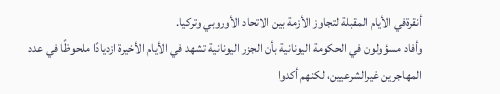أنقرةفي الأيام المقبلة لتجاوز الأزمة بين الاتحاد الأوروبي وتركيا.
وأفاد مسؤولون في الحكومة اليونانية بأن الجزر اليونانية تشهد في الأيام الأخيرة ازديادًا ملحوظًا في عدد المهاجرين غيرالشرعيين، لكنهم أكدوا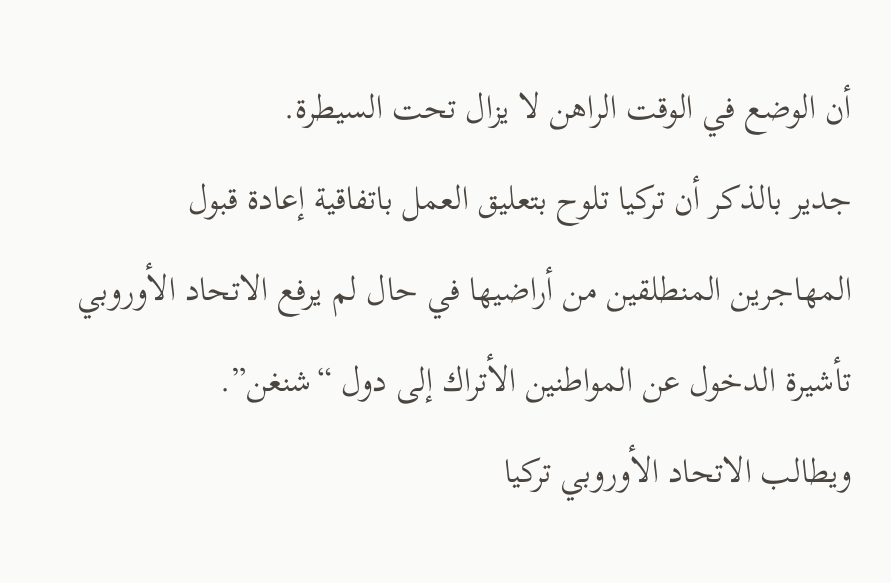أن الوضع في الوقت الراهن لا يزال تحت السيطرة.
جدير بالذكر أن تركيا تلوح بتعليق العمل باتفاقية إعادة قبول المهاجرين المنطلقين من أراضيها في حال لم يرفع الاتحاد الأوروبي تأشيرة الدخول عن المواطنين الأتراك إلى دول “شنغن”.
ويطالب الاتحاد الأوروبي تركيا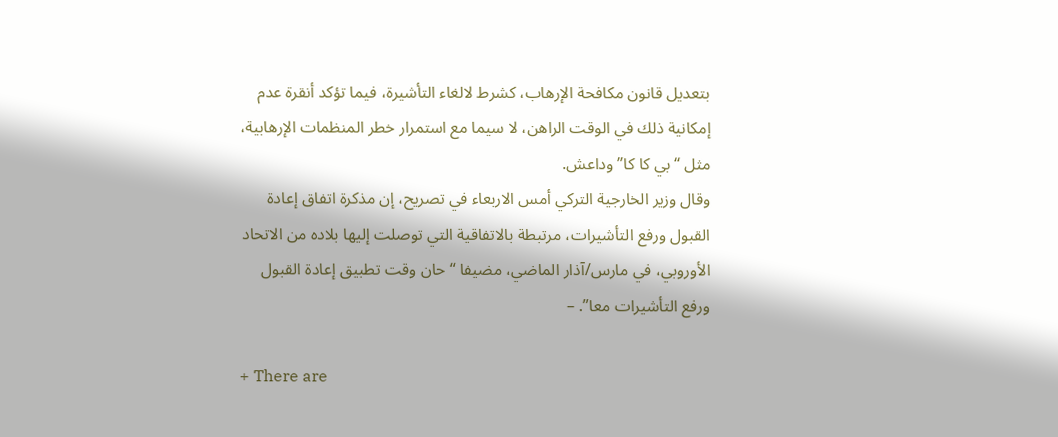بتعديل قانون مكافحة الإرهاب، كشرط لالغاء التأشيرة، فيما تؤكد أنقرة عدم إمكانية ذلك في الوقت الراهن، لا سيما مع استمرار خطر المنظمات الإرهابية، مثل “بي كا كا” وداعش.
وقال وزير الخارجية التركي أمس الاربعاء في تصريح، إن مذكرة اتفاق إعادة القبول ورفع التأشيرات، مرتبطة بالاتفاقية التي توصلت إليها بلاده من الاتحاد الأوروبي، في مارس/آذار الماضي، مضيفا “حان وقت تطبيق إعادة القبول ورفع التأشيرات معا”. –

+ There are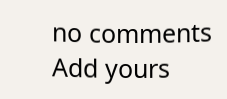no comments
Add yours